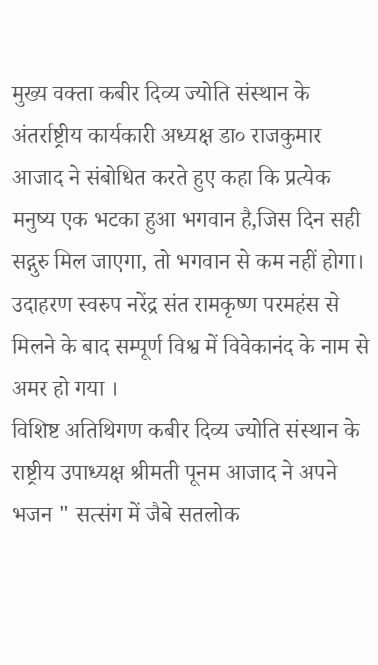मुख्य वक्ता कबीर दिव्य ज्योति संस्थान के अंतर्राष्ट्रीय कार्यकारी अध्यक्ष डा० राजकुमार आजाद ने संबोधित करते हुए कहा कि प्रत्येक मनुष्य एक भटका हुआ भगवान है,जिस दिन सही सद्गुरु मिल जाएगा, तो भगवान से कम नहीं होगा। उदाहरण स्वरुप नरेंद्र संत रामकृष्ण परमहंस से मिलने के बाद सम्पूर्ण विश्व में विवेकानंद के नाम से अमर हो गया ।
विशिष्ट अतिथिगण कबीर दिव्य ज्योति संस्थान के राष्ट्रीय उपाध्यक्ष श्रीमती पूनम आजाद ने अपने भजन " सत्संग में जैबे सतलोक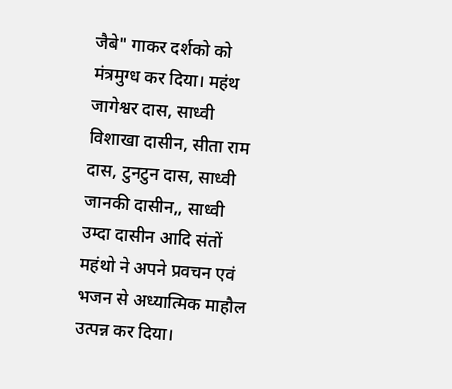जैबे" गाकर दर्शको को मंत्रमुग्ध कर दिया। महंथ जागेश्वर दास, साध्वी विशाखा दासीन, सीता राम दास, टुनटुन दास, साध्वी जानकी दासीन,, साध्वी उम्दा दासीन आदि संतों महंथो ने अपने प्रवचन एवं भजन से अध्यात्मिक माहौल उत्पन्न कर दिया।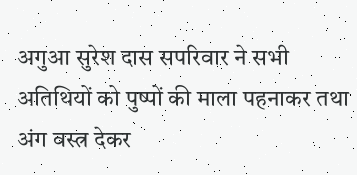अगुआ सुरेश दास सपरिवार ने सभी अतिथियों को पुष्पों की माला पहनाकर तथा अंग वस्त्र देकर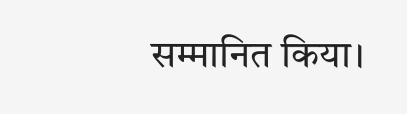सम्मानित किया।